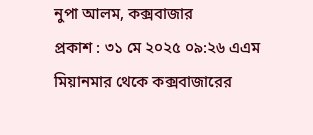নুপা আলম, কক্সবাজার
প্রকাশ : ৩১ মে ২০২৫ ০৯:২৬ এএম
মিয়ানমার থেকে কক্সবাজারের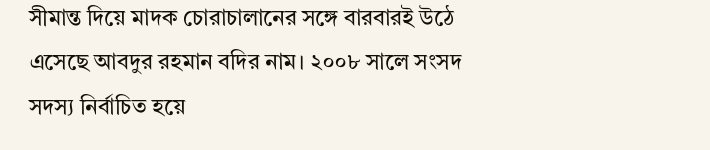সীমান্ত দিয়ে মাদক চোরাচালানের সঙ্গে বারবারই উঠে এসেছে আবদুর রহমান বদির নাম। ২০০৮ সালে সংসদ সদস্য নির্বাচিত হয়ে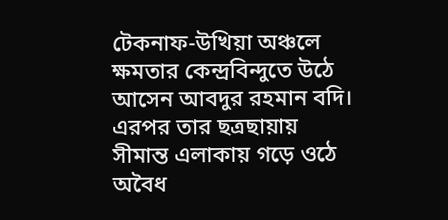টেকনাফ-উখিয়া অঞ্চলে ক্ষমতার কেন্দ্রবিন্দুতে উঠে আসেন আবদুর রহমান বদি। এরপর তার ছত্রছায়ায় সীমান্ত এলাকায় গড়ে ওঠে অবৈধ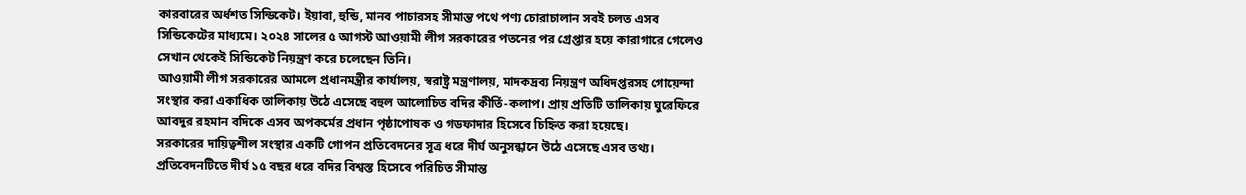কারবারের অর্ধশত সিন্ডিকেট। ইয়াবা, হুন্ডি, মানব পাচারসহ সীমান্ত পথে পণ্য চোরাচালান সবই চলত এসব সিন্ডিকেটের মাধ্যমে। ২০২৪ সালের ৫ আগস্ট আওয়ামী লীগ সরকারের পতনের পর গ্রেপ্তার হয়ে কারাগারে গেলেও সেখান থেকেই সিন্ডিকেট নিয়ন্ত্রণ করে চলেছেন তিনি।
আওয়ামী লীগ সরকারের আমলে প্রধানমন্ত্রীর কার্যালয়, স্বরাষ্ট্র মন্ত্রণালয়, মাদকদ্রব্য নিয়ন্ত্রণ অধিদপ্তরসহ গোয়েন্দা সংস্থার করা একাধিক তালিকায় উঠে এসেছে বহুল আলোচিত বদির কীর্তি-কলাপ। প্রায় প্রতিটি তালিকায় ঘুরেফিরে আবদুর রহমান বদিকে এসব অপকর্মের প্রধান পৃষ্ঠাপোষক ও গডফাদার হিসেবে চিহ্নিত করা হয়েছে।
সরকারের দায়িত্বশীল সংস্থার একটি গোপন প্রতিবেদনের সূত্র ধরে দীর্ঘ অনুসন্ধানে উঠে এসেছে এসব তথ্য। প্রতিবেদনটিতে দীর্ঘ ১৫ বছর ধরে বদির বিশ্বস্ত হিসেবে পরিচিত সীমান্ত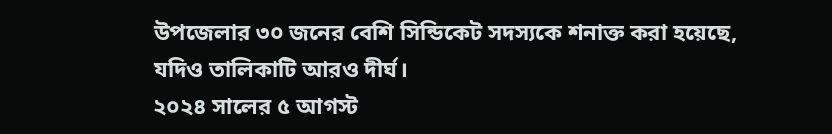উপজেলার ৩০ জনের বেশি সিন্ডিকেট সদস্যকে শনাক্ত করা হয়েছে, যদিও তালিকাটি আরও দীর্ঘ।
২০২৪ সালের ৫ আগস্ট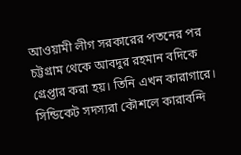আওয়ামী লীগ সরকারের পতনের পর চট্টগ্রাম থেকে আবদুর রহমান বদিকে গ্রেপ্তার করা হয়। তিনি এখন কারাগারে। সিন্ডিকেট সদস্যরা কৌশলে কারাবন্দি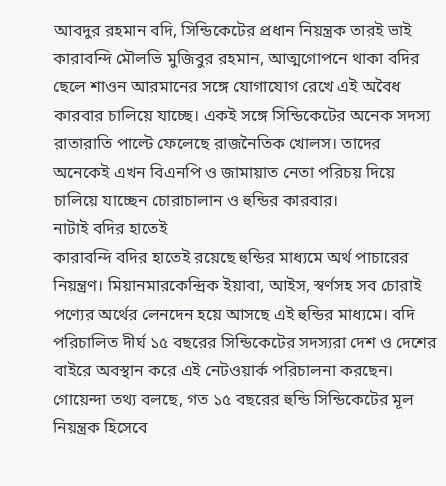আবদুর রহমান বদি, সিন্ডিকেটের প্রধান নিয়ন্ত্রক তারই ভাই কারাবন্দি মৌলভি মুজিবুর রহমান, আত্মগোপনে থাকা বদির ছেলে শাওন আরমানের সঙ্গে যোগাযোগ রেখে এই অবৈধ কারবার চালিয়ে যাচ্ছে। একই সঙ্গে সিন্ডিকেটের অনেক সদস্য রাতারাতি পাল্টে ফেলেছে রাজনৈতিক খোলস। তাদের অনেকেই এখন বিএনপি ও জামায়াত নেতা পরিচয় দিয়ে চালিয়ে যাচ্ছেন চোরাচালান ও হুন্ডির কারবার।
নাটাই বদির হাতেই
কারাবন্দি বদির হাতেই রয়েছে হুন্ডির মাধ্যমে অর্থ পাচারের নিয়ন্ত্রণ। মিয়ানমারকেন্দ্রিক ইয়াবা, আইস, স্বর্ণসহ সব চোরাই পণ্যের অর্থের লেনদেন হয়ে আসছে এই হুন্ডির মাধ্যমে। বদি পরিচালিত দীর্ঘ ১৫ বছরের সিন্ডিকেটের সদস্যরা দেশ ও দেশের বাইরে অবস্থান করে এই নেটওয়ার্ক পরিচালনা করছেন।
গোয়েন্দা তথ্য বলছে, গত ১৫ বছরের হুন্ডি সিন্ডিকেটের মূল নিয়ন্ত্রক হিসেবে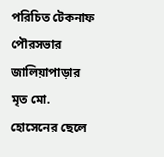পরিচিত টেকনাফ পৌরসভার জালিয়াপাড়ার মৃত মো. হোসেনের ছেলে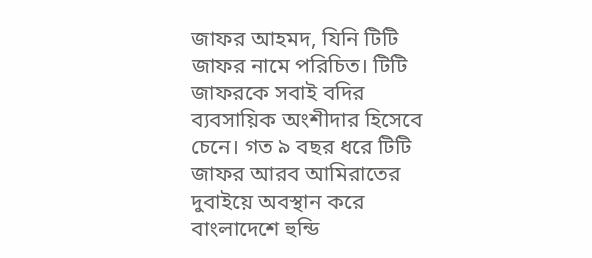জাফর আহমদ, যিনি টিটি জাফর নামে পরিচিত। টিটি জাফরকে সবাই বদির ব্যবসায়িক অংশীদার হিসেবে চেনে। গত ৯ বছর ধরে টিটি জাফর আরব আমিরাতের দুবাইয়ে অবস্থান করে বাংলাদেশে হুন্ডি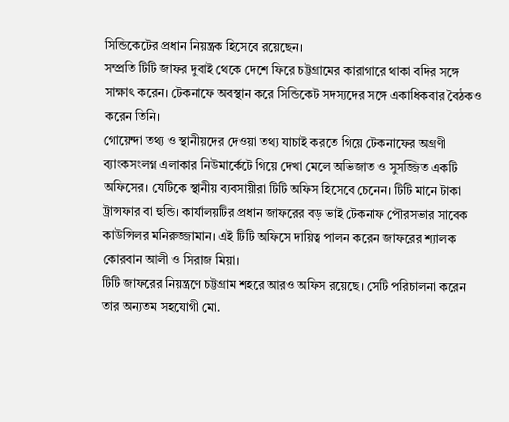সিন্ডিকেটের প্রধান নিয়ন্ত্রক হিসেবে রয়েছেন।
সম্প্রতি টিটি জাফর দুবাই থেকে দেশে ফিরে চট্টগ্রামের কারাগারে থাকা বদির সঙ্গে সাক্ষাৎ করেন। টেকনাফে অবস্থান করে সিন্ডিকেট সদস্যদের সঙ্গে একাধিকবার বৈঠকও করেন তিনি।
গোয়েন্দা তথ্য ও স্থানীয়দের দেওয়া তথ্য যাচাই করতে গিয়ে টেকনাফের অগ্রণী ব্যাংকসংলগ্ন এলাকার নিউমার্কেটে গিয়ে দেখা মেলে অভিজাত ও সুসজ্জিত একটি অফিসের। যেটিকে স্থানীয় ব্যবসায়ীরা টিটি অফিস হিসেবে চেনেন। টিটি মানে টাকা ট্রান্সফার বা হুন্ডি। কার্যালয়টির প্রধান জাফরের বড় ভাই টেকনাফ পৌরসভার সাবেক কাউন্সিলর মনিরুজ্জামান। এই টিটি অফিসে দায়িত্ব পালন করেন জাফরের শ্যালক কোরবান আলী ও সিরাজ মিয়া।
টিটি জাফরের নিয়ন্ত্রণে চট্টগ্রাম শহরে আরও অফিস রয়েছে। সেটি পরিচালনা করেন তার অন্যতম সহযোগী মো.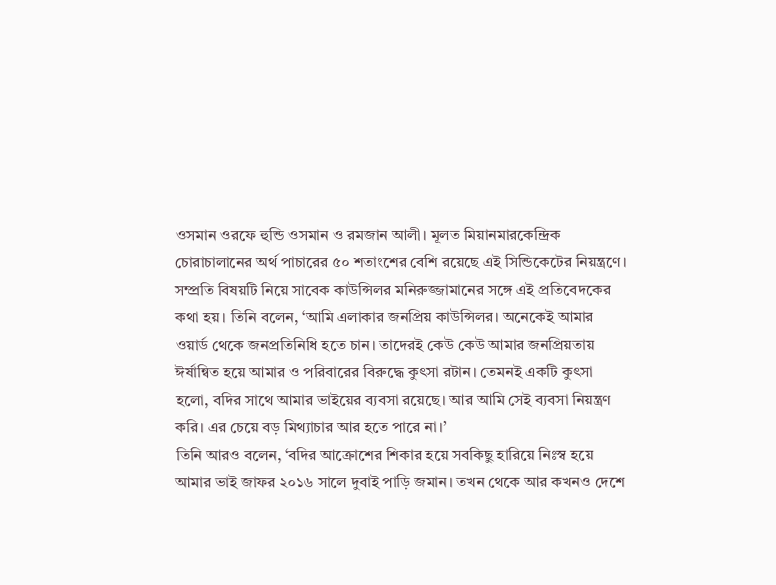ওসমান ওরফে হুন্ডি ওসমান ও রমজান আলী। মূলত মিয়ানমারকেন্দ্রিক চোরাচালানের অর্থ পাচারের ৫০ শতাংশের বেশি রয়েছে এই সিন্ডিকেটের নিয়ন্ত্রণে।
সম্প্রতি বিষয়টি নিয়ে সাবেক কাউন্সিলর মনিরুজ্জামানের সঙ্গে এই প্রতিবেদকের কথা হয়। তিনি বলেন, ‘আমি এলাকার জনপ্রিয় কাউন্সিলর। অনেকেই আমার ওয়ার্ড থেকে জনপ্রতিনিধি হতে চান। তাদেরই কেউ কেউ আমার জনপ্রিয়তায় ঈর্ষান্বিত হয়ে আমার ও পরিবারের বিরুদ্ধে কুৎসা রটান। তেমনই একটি কুৎসা হলো, বদির সাথে আমার ভাইয়ের ব্যবসা রয়েছে। আর আমি সেই ব্যবসা নিয়ন্ত্রণ করি। এর চেয়ে বড় মিথ্যাচার আর হতে পারে না।’
তিনি আরও বলেন, ‘বদির আক্রোশের শিকার হয়ে সবকিছু হারিয়ে নিঃস্ব হয়ে আমার ভাই জাফর ২০১৬ সালে দুবাই পাড়ি জমান। তখন থেকে আর কখনও দেশে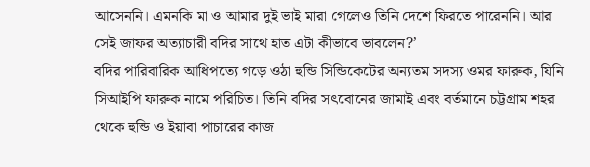আসেননি। এমনকি মা ও আমার দুই ভাই মারা গেলেও তিনি দেশে ফিরতে পারেননি। আর সেই জাফর অত্যাচারী বদির সাথে হাত এটা কীভাবে ভাবলেন?’
বদির পারিবারিক আধিপত্যে গড়ে ওঠা হুন্ডি সিন্ডিকেটের অন্যতম সদস্য ওমর ফারুক, যিনি সিআইপি ফারুক নামে পরিচিত। তিনি বদির সৎবোনের জামাই এবং বর্তমানে চট্টগ্রাম শহর থেকে হুন্ডি ও ইয়াবা পাচারের কাজ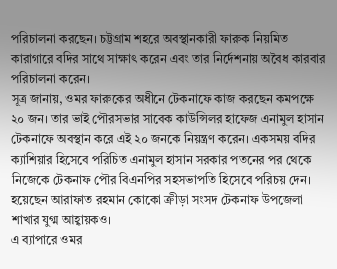পরিচালনা করছেন। চট্টগ্রাম শহরে অবস্থানকারী ফারুক নিয়মিত কারাগারে বদির সাথে সাক্ষাৎ করেন এবং তার নির্দেশনায় অবৈধ কারবার পরিচালনা করেন।
সূত্র জানায়, ওমর ফারুকের অধীনে টেকনাফে কাজ করছেন কমপক্ষে ২০ জন। তার ভাই পৌরসভার সাবেক কাউন্সিলর হাফেজ এনামুল হাসান টেকনাফে অবস্থান করে এই ২০ জনকে নিয়ন্ত্রণ করেন। একসময় বদির ক্যাশিয়ার হিসেবে পরিচিত এনামুল হাসান সরকার পতনের পর থেকে নিজেকে টেকনাফ পৌর বিএনপির সহসভাপতি হিসেবে পরিচয় দেন। হয়েছেন আরাফাত রহমান কোকো ক্রীড়া সংসদ টেকনাফ উপজেলা শাখার যুগ্ম আহ্বায়কও।
এ ব্যাপারে ওমর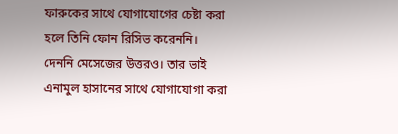ফারুকের সাথে যোগাযোগের চেষ্টা করা হলে তিনি ফোন রিসিভ করেননি। দেননি মেসেজের উত্তরও। তার ভাই এনামুল হাসানের সাথে যোগাযোগা করা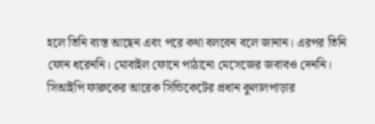হলে তিনি ব্যস্ত আছেন এবং পরে কথা বলবেন বলে জানান। এরপর তিনি ফোন ধরেননি। মোবাইল ফোনে পাঠানো মেসেজের জবাবও দেননি।
সিআইপি ফারুকের আরেক সিন্ডিকেটের প্রধান কুলালপাড়ার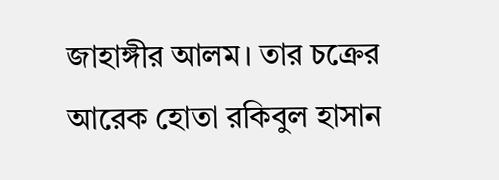জাহাঙ্গীর আলম। তার চক্রের আরেক হোতা রকিবুল হাসান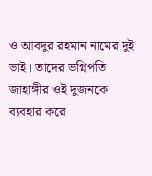ও আবদুর রহমান নামের দুই ভাই। তাদের ভগ্নিপতি জাহাঙ্গীর ওই দুজনকে ব্যবহার করে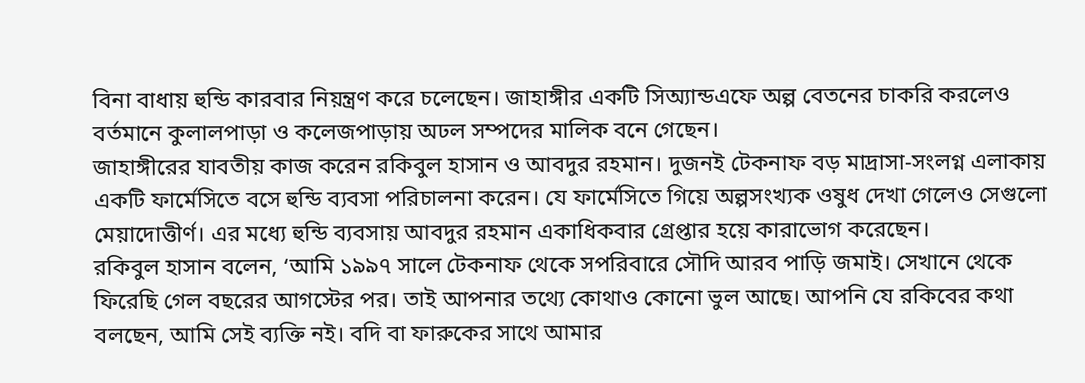বিনা বাধায় হুন্ডি কারবার নিয়ন্ত্রণ করে চলেছেন। জাহাঙ্গীর একটি সিঅ্যান্ডএফে অল্প বেতনের চাকরি করলেও বর্তমানে কুলালপাড়া ও কলেজপাড়ায় অঢল সম্পদের মালিক বনে গেছেন।
জাহাঙ্গীরের যাবতীয় কাজ করেন রকিবুল হাসান ও আবদুর রহমান। দুজনই টেকনাফ বড় মাদ্রাসা-সংলগ্ন এলাকায় একটি ফার্মেসিতে বসে হুন্ডি ব্যবসা পরিচালনা করেন। যে ফার্মেসিতে গিয়ে অল্পসংখ্যক ওষুধ দেখা গেলেও সেগুলো মেয়াদোত্তীর্ণ। এর মধ্যে হুন্ডি ব্যবসায় আবদুর রহমান একাধিকবার গ্রেপ্তার হয়ে কারাভোগ করেছেন।
রকিবুল হাসান বলেন, ‘আমি ১৯৯৭ সালে টেকনাফ থেকে সপরিবারে সৌদি আরব পাড়ি জমাই। সেখানে থেকে ফিরেছি গেল বছরের আগস্টের পর। তাই আপনার তথ্যে কোথাও কোনো ভুল আছে। আপনি যে রকিবের কথা বলছেন, আমি সেই ব্যক্তি নই। বদি বা ফারুকের সাথে আমার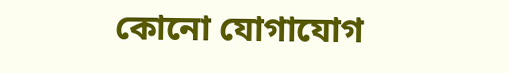কোনো যোগাযোগ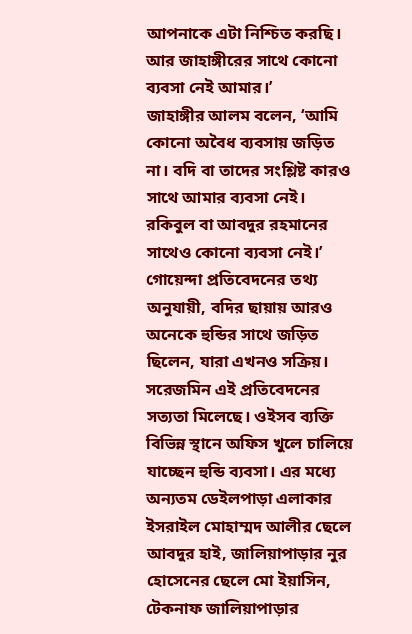আপনাকে এটা নিশ্চিত করছি। আর জাহাঙ্গীরের সাথে কোনো ব্যবসা নেই আমার।’
জাহাঙ্গীর আলম বলেন, ‘আমি কোনো অবৈধ ব্যবসায় জড়িত না। বদি বা তাদের সংশ্লিষ্ট কারও সাথে আমার ব্যবসা নেই। রকিবুল বা আবদুর রহমানের সাথেও কোনো ব্যবসা নেই।’
গোয়েন্দা প্রতিবেদনের তথ্য অনুযায়ী, বদির ছায়ায় আরও অনেকে হুন্ডির সাথে জড়িত ছিলেন, যারা এখনও সক্রিয়। সরেজমিন এই প্রতিবেদনের সত্যতা মিলেছে। ওইসব ব্যক্তি বিভিন্ন স্থানে অফিস খুলে চালিয়ে যাচ্ছেন হুন্ডি ব্যবসা। এর মধ্যে অন্যতম ডেইলপাড়া এলাকার ইসরাইল মোহাম্মদ আলীর ছেলে আবদুর হাই, জালিয়াপাড়ার নুর হোসেনের ছেলে মো ইয়াসিন, টেকনাফ জালিয়াপাড়ার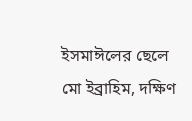ইসমাঈলের ছেলে মো ইব্রাহিম, দক্ষিণ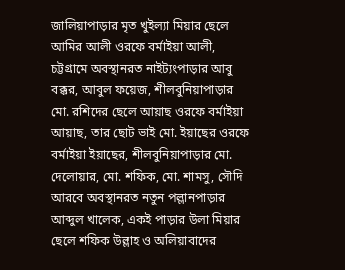জালিয়াপাড়ার মৃত খুইল্যা মিয়ার ছেলে আমির আলী ওরফে বর্মাইয়া আলী, চট্টগ্রামে অবস্থানরত নাইট্যংপাড়ার আবু বক্কর, আবুল ফয়েজ, শীলবুনিয়াপাড়ার মো. রশিদের ছেলে আয়াছ ওরফে বর্মাইয়া আয়াছ, তার ছোট ভাই মো. ইয়াছের ওরফে বর্মাইয়া ইয়াছের, শীলবুনিয়াপাড়ার মো. দেলোয়ার, মো. শফিক, মো. শামসু, সৌদি আরবে অবস্থানরত নতুন পল্লানপাড়ার আব্দুল খালেক, একই পাড়ার উলা মিয়ার ছেলে শফিক উল্লাহ ও অলিয়াবাদের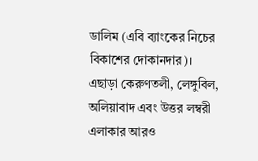ডালিম (এবি ব্যাংকের নিচের বিকাশের দোকানদার)।
এছাড়া কেরুণতলী, লেঙ্গুবিল, অলিয়াবাদ এবং উত্তর লম্বরী এলাকার আরও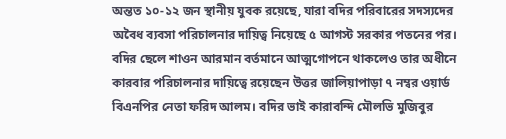অন্তত ১০-১২ জন স্থানীয় যুবক রয়েছে, যারা বদির পরিবারের সদস্যদের অবৈধ ব্যবসা পরিচালনার দায়িত্ব নিয়েছে ৫ আগস্ট সরকার পতনের পর।
বদির ছেলে শাওন আরমান বর্তমানে আত্মগোপনে থাকলেও তার অধীনে কারবার পরিচালনার দায়িত্বে রয়েছেন উত্তর জালিয়াপাড়া ৭ নম্বর ওয়ার্ড বিএনপির নেতা ফরিদ আলম। বদির ভাই কারাবন্দি মৌলভি মুজিবুর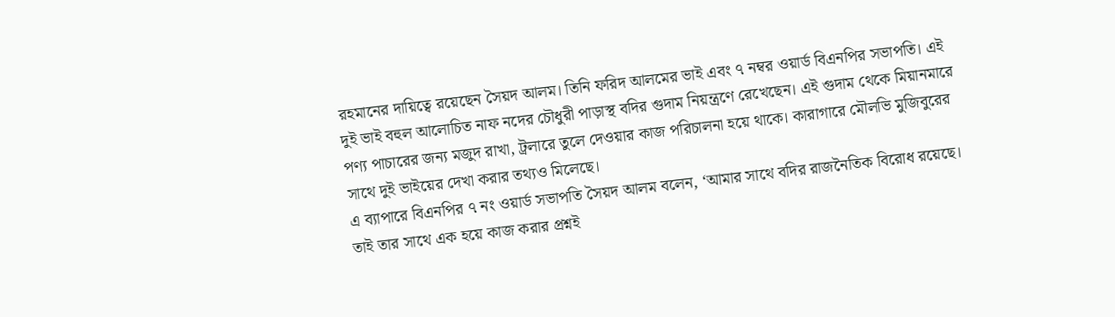রহমানের দায়িত্বে রয়েছেন সৈয়দ আলম। তিনি ফরিদ আলমের ভাই এবং ৭ নম্বর ওয়ার্ড বিএনপির সভাপতি। এই দুই ভাই বহুল আলোচিত নাফ নদের চৌধুরী পাড়াস্থ বদির গুদাম নিয়ন্ত্রণে রেখেছেন। এই গুদাম থেকে মিয়ানমারে পণ্য পাচারের জন্য মজুদ রাখা, ট্রলারে তুলে দেওয়ার কাজ পরিচালনা হয়ে থাকে। কারাগারে মৌলভি মুজিবুরের সাথে দুই ভাইয়ের দেখা করার তথ্যও মিলেছে।
এ ব্যাপারে বিএনপির ৭ নং ওয়ার্ড সভাপতি সৈয়দ আলম বলেন, ‘আমার সাথে বদির রাজনৈতিক বিরোধ রয়েছে। তাই তার সাথে এক হয়ে কাজ করার প্রশ্নই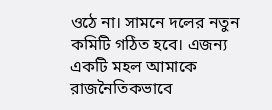ওঠে না। সামনে দলের নতুন কমিটি গঠিত হবে। এজন্য একটি মহল আমাকে রাজনৈতিকভাবে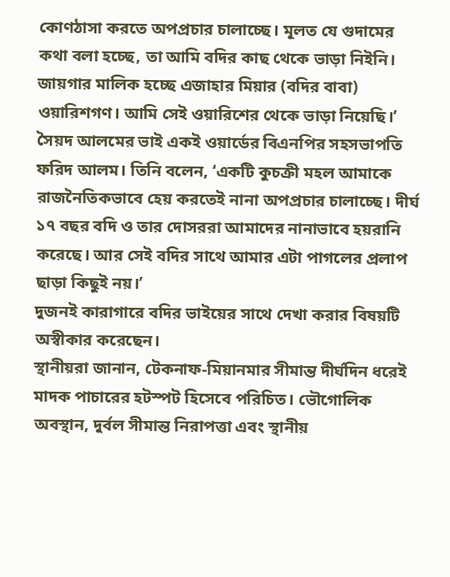কোণঠাসা করতে অপপ্রচার চালাচ্ছে। মূলত যে গুদামের কথা বলা হচ্ছে, তা আমি বদির কাছ থেকে ভাড়া নিইনি। জায়গার মালিক হচ্ছে এজাহার মিয়ার (বদির বাবা) ওয়ারিশগণ। আমি সেই ওয়ারিশের থেকে ভাড়া নিয়েছি।’
সৈয়দ আলমের ভাই একই ওয়ার্ডের বিএনপির সহসভাপতি ফরিদ আলম। তিনি বলেন, ‘একটি কুচক্রী মহল আমাকে রাজনৈতিকভাবে হেয় করতেই নানা অপপ্রচার চালাচ্ছে। দীর্ঘ ১৭ বছর বদি ও তার দোসররা আমাদের নানাভাবে হয়রানি করেছে। আর সেই বদির সাথে আমার এটা পাগলের প্রলাপ ছাড়া কিছুই নয়।’
দুজনই কারাগারে বদির ভাইয়ের সাথে দেখা করার বিষয়টি অস্বীকার করেছেন।
স্থানীয়রা জানান, টেকনাফ-মিয়ানমার সীমান্ত দীর্ঘদিন ধরেই মাদক পাচারের হটস্পট হিসেবে পরিচিত। ভৌগোলিক অবস্থান, দুর্বল সীমান্ত নিরাপত্তা এবং স্থানীয়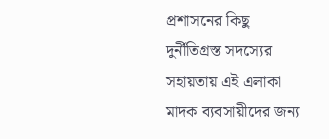প্রশাসনের কিছু দুর্নীতিগ্রস্ত সদস্যের সহায়তায় এই এলাকা মাদক ব্যবসায়ীদের জন্য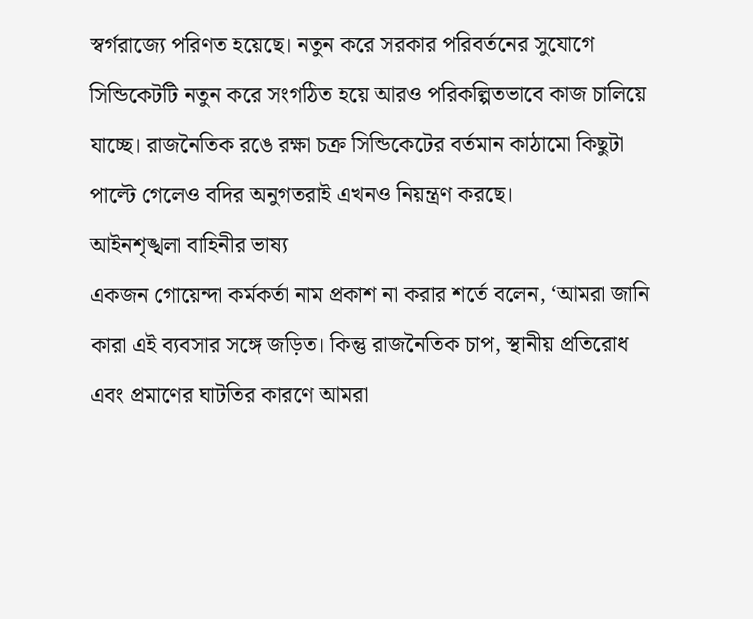স্বর্গরাজ্যে পরিণত হয়েছে। নতুন করে সরকার পরিবর্তনের সুযোগে সিন্ডিকেটটি নতুন করে সংগঠিত হয়ে আরও পরিকল্পিতভাবে কাজ চালিয়ে যাচ্ছে। রাজনৈতিক রঙে রক্ষা চক্র সিন্ডিকেটের বর্তমান কাঠামো কিছুটা পাল্টে গেলেও বদির অনুগতরাই এখনও নিয়ন্ত্রণ করছে।
আইনশৃঙ্খলা বাহিনীর ভাষ্য
একজন গোয়েন্দা কর্মকর্তা নাম প্রকাশ না করার শর্তে বলেন, ‘আমরা জানি কারা এই ব্যবসার সঙ্গে জড়িত। কিন্তু রাজনৈতিক চাপ, স্থানীয় প্রতিরোধ এবং প্রমাণের ঘাটতির কারণে আমরা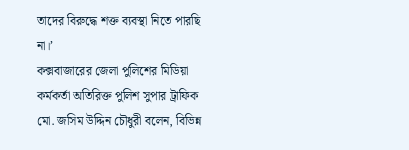তাদের বিরুদ্ধে শক্ত ব্যবস্থা নিতে পারছি না।’
কক্সবাজারের জেলা পুলিশের মিডিয়া কর্মকর্তা অতিরিক্ত পুলিশ সুপার ট্রাফিক মো. জসিম উদ্দিন চৌধুরী বলেন, বিভিন্ন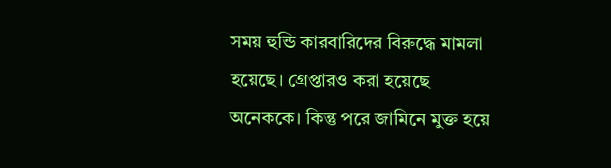সময় হুন্ডি কারবারিদের বিরুদ্ধে মামলা হয়েছে। গ্রেপ্তারও করা হয়েছে অনেককে। কিন্তু পরে জামিনে মুক্ত হয়ে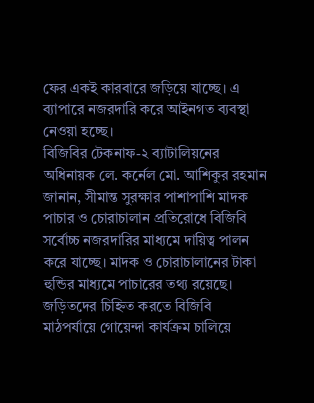ফের একই কারবারে জড়িয়ে যাচ্ছে। এ ব্যাপারে নজরদারি করে আইনগত ব্যবস্থা নেওয়া হচ্ছে।
বিজিবির টেকনাফ-২ ব্যাটালিয়নের অধিনায়ক লে. কর্নেল মো. আশিকুর রহমান জানান, সীমান্ত সুরক্ষার পাশাপাশি মাদক পাচার ও চোরাচালান প্রতিরোধে বিজিবি সর্বোচ্চ নজরদারির মাধ্যমে দায়িত্ব পালন করে যাচ্ছে। মাদক ও চোরাচালানের টাকা হুন্ডির মাধ্যমে পাচারের তথ্য রয়েছে। জড়িতদের চিহ্নিত করতে বিজিবি মাঠপর্যায়ে গোয়েন্দা কার্যক্রম চালিয়ে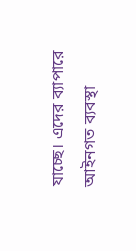যাচ্ছে। এদের ব্যাপারে আইনগত ব্যবস্থা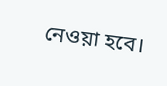নেওয়া হবে।